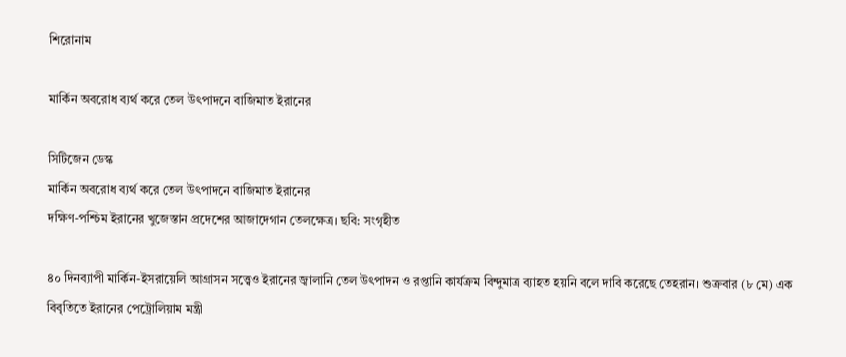শিরোনাম

মার্কিন অবরোধ ব্যর্থ করে তেল উৎপাদনে বাজিমাত ইরানের

সিটিজেন ডেস্ক
মার্কিন অবরোধ ব্যর্থ করে তেল উৎপাদনে বাজিমাত ইরানের
দক্ষিণ-পশ্চিম ইরানের খুজেস্তান প্রদেশের আজাদেগান তেলক্ষেত্র। ছবি: সংগৃহীত

৪০ দিনব্যাপী মার্কিন-ইসরায়েলি আগ্রাসন সত্ত্বেও ইরানের জ্বালানি তেল উৎপাদন ও রপ্তানি কার্যক্রম বিন্দুমাত্র ব্যাহত হয়নি বলে দাবি করেছে তেহরান। শুক্রবার (৮ মে) এক বিবৃতিতে ইরানের পেট্রোলিয়াম মন্ত্রী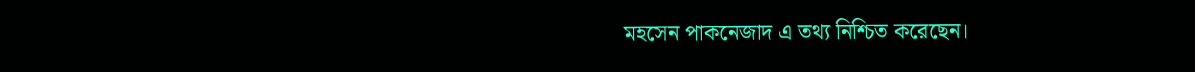মহসেন পাকনেজাদ এ তথ্য নিশ্চিত করেছেন।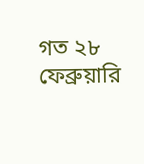গত ২৮ ফেব্রুয়ারি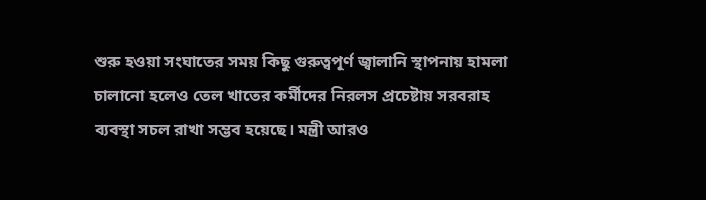শুরু হওয়া সংঘাতের সময় কিছু গুরুত্বপূর্ণ জ্বালানি স্থাপনায় হামলা চালানো হলেও তেল খাতের কর্মীদের নিরলস প্রচেষ্টায় সরবরাহ ব্যবস্থা সচল রাখা সম্ভব হয়েছে। মন্ত্রী আরও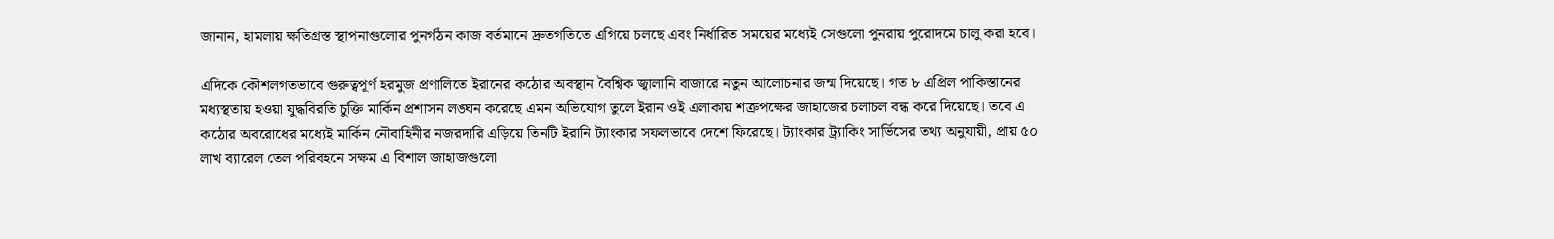জানান, হামলায় ক্ষতিগ্রস্ত স্থাপনাগুলোর পুনর্গঠন কাজ বর্তমানে দ্রুতগতিতে এগিয়ে চলছে এবং নির্ধারিত সময়ের মধ্যেই সেগুলো পুনরায় পুরোদমে চালু করা হবে।

এদিকে কৌশলগতভাবে গুরুত্বপূর্ণ হরমুজ প্রণালিতে ইরানের কঠোর অবস্থান বৈশ্বিক জ্বালানি বাজারে নতুন আলোচনার জন্ম দিয়েছে। গত ৮ এপ্রিল পাকিস্তানের মধ্যস্থতায় হওয়া যুদ্ধবিরতি চুক্তি মার্কিন প্রশাসন লঙ্ঘন করেছে এমন অভিযোগ তুলে ইরান ওই এলাকায় শত্রুপক্ষের জাহাজের চলাচল বন্ধ করে দিয়েছে। তবে এ কঠোর অবরোধের মধ্যেই মার্কিন নৌবাহিনীর নজরদারি এড়িয়ে তিনটি ইরানি ট্যাংকার সফলভাবে দেশে ফিরেছে। ট্যাংকার ট্র্যাকিং সার্ভিসের তথ্য অনুযায়ী, প্রায় ৫০ লাখ ব্যারেল তেল পরিবহনে সক্ষম এ বিশাল জাহাজগুলো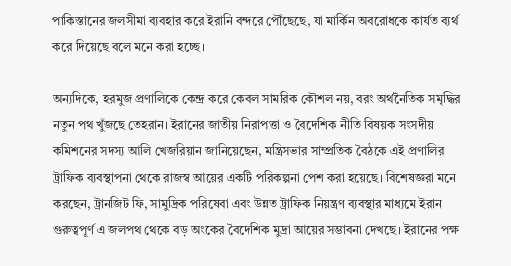পাকিস্তানের জলসীমা ব্যবহার করে ইরানি বন্দরে পৌঁছেছে, যা মার্কিন অবরোধকে কার্যত ব্যর্থ করে দিয়েছে বলে মনে করা হচ্ছে।

অন্যদিকে, হরমুজ প্রণালিকে কেন্দ্র করে কেবল সামরিক কৌশল নয়, বরং অর্থনৈতিক সমৃদ্ধির নতুন পথ খুঁজছে তেহরান। ইরানের জাতীয় নিরাপত্তা ও বৈদেশিক নীতি বিষয়ক সংসদীয় কমিশনের সদস্য আলি খেজরিয়ান জানিয়েছেন, মন্ত্রিসভার সাম্প্রতিক বৈঠকে এই প্রণালির ট্রাফিক ব্যবস্থাপনা থেকে রাজস্ব আয়ের একটি পরিকল্পনা পেশ করা হয়েছে। বিশেষজ্ঞরা মনে করছেন, ট্রানজিট ফি, সামুদ্রিক পরিষেবা এবং উন্নত ট্রাফিক নিয়ন্ত্রণ ব্যবস্থার মাধ্যমে ইরান গুরুত্বপূর্ণ এ জলপথ থেকে বড় অংকের বৈদেশিক মুদ্রা আয়ের সম্ভাবনা দেখছে। ইরানের পক্ষ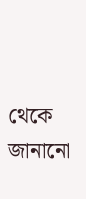থেকে জানানো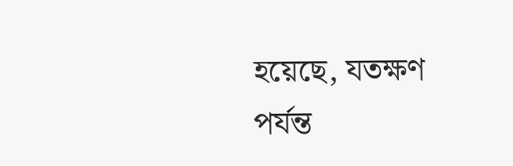হয়েছে, যতক্ষণ পর্যন্ত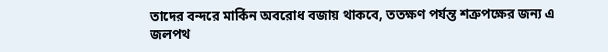তাদের বন্দরে মার্কিন অবরোধ বজায় থাকবে, ততক্ষণ পর্যন্ত শত্রুপক্ষের জন্য এ জলপথ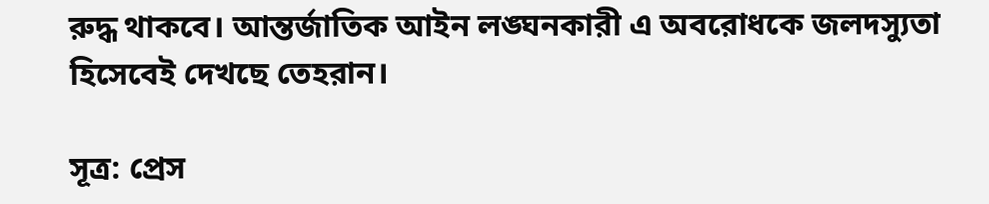রুদ্ধ থাকবে। আন্তর্জাতিক আইন লঙ্ঘনকারী এ অবরোধকে জলদস্যুতা হিসেবেই দেখছে তেহরান।

সূত্র: প্রেস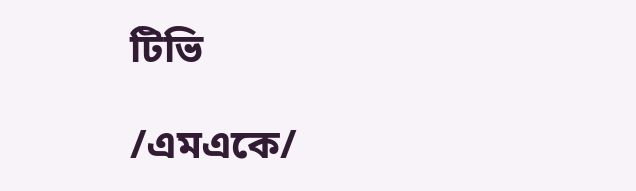টিভি

/এমএকে/